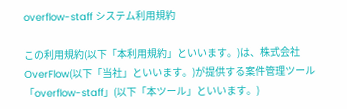overflow-staff システム利用規約

この利用規約(以下「本利用規約」といいます。)は、株式会社OverFlow(以下「当社」といいます。)が提供する案件管理ツール「overflow-staff」(以下「本ツール」といいます。)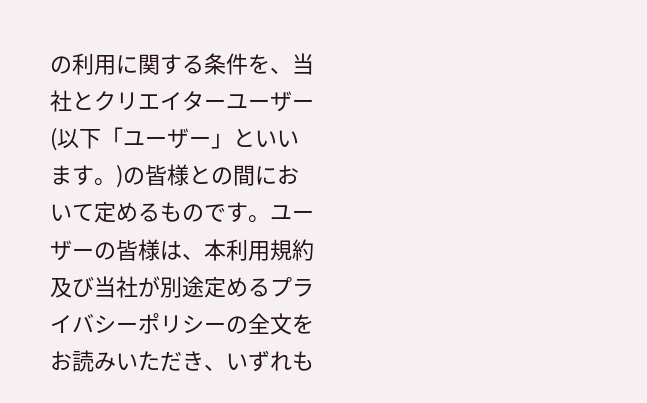の利用に関する条件を、当社とクリエイターユーザー(以下「ユーザー」といいます。)の皆様との間において定めるものです。ユーザーの皆様は、本利用規約及び当社が別途定めるプライバシーポリシーの全文をお読みいただき、いずれも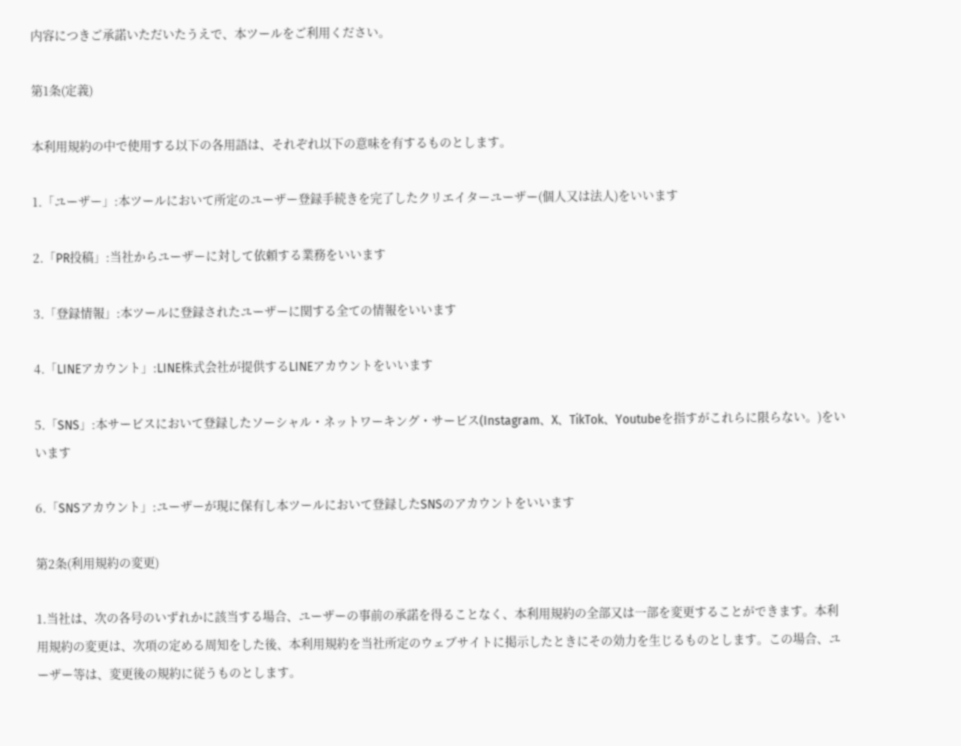内容につきご承諾いただいたうえで、本ツールをご利用ください。

第1条(定義)

本利用規約の中で使用する以下の各用語は、それぞれ以下の意味を有するものとします。

1.「ユーザー」:本ツールにおいて所定のユーザー登録手続きを完了したクリエイターユーザー(個人又は法人)をいいます

2.「PR投稿」:当社からユーザーに対して依頼する業務をいいます

3.「登録情報」:本ツールに登録されたユーザーに関する全ての情報をいいます

4.「LINEアカウント」:LINE株式会社が提供するLINEアカウントをいいます

5.「SNS」:本サービスにおいて登録したソーシャル・ネットワーキング・サービス(Instagram、X、TikTok、Youtubeを指すがこれらに限らない。)をいいます

6.「SNSアカウント」:ユーザーが現に保有し本ツールにおいて登録したSNSのアカウントをいいます

第2条(利用規約の変更)

1.当社は、次の各号のいずれかに該当する場合、ユーザーの事前の承諾を得ることなく、本利用規約の全部又は一部を変更することができます。本利用規約の変更は、次項の定める周知をした後、本利用規約を当社所定のウェブサイトに掲示したときにその効力を生じるものとします。この場合、ユーザー等は、変更後の規約に従うものとします。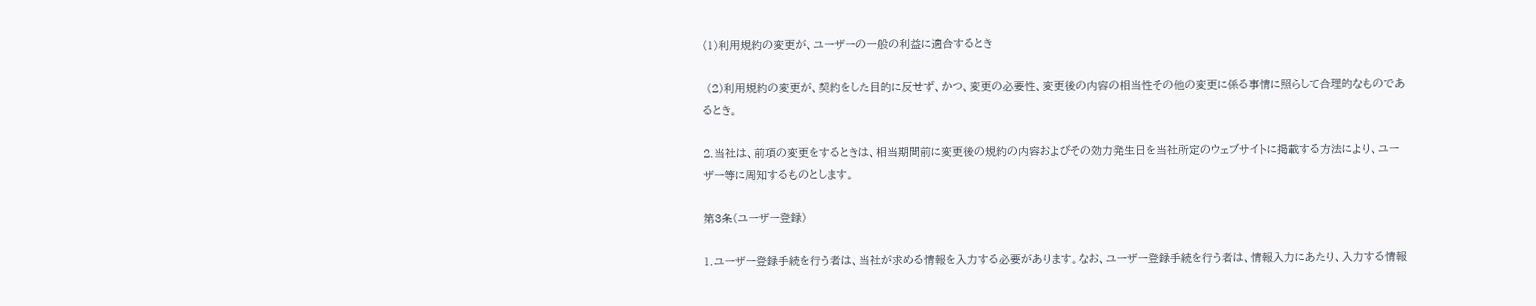(1)利用規約の変更が、ユーザーの一般の利益に適合するとき

 (2)利用規約の変更が、契約をした目的に反せず、かつ、変更の必要性、変更後の内容の相当性その他の変更に係る事情に照らして合理的なものであるとき。

2.当社は、前項の変更をするときは、相当期間前に変更後の規約の内容およびその効力発生日を当社所定のウェブサイトに掲載する方法により、ユーザー等に周知するものとします。

第3条(ユーザー登録)

1.ユーザー登録手続を行う者は、当社が求める情報を入力する必要があります。なお、ユーザー登録手続を行う者は、情報入力にあたり、入力する情報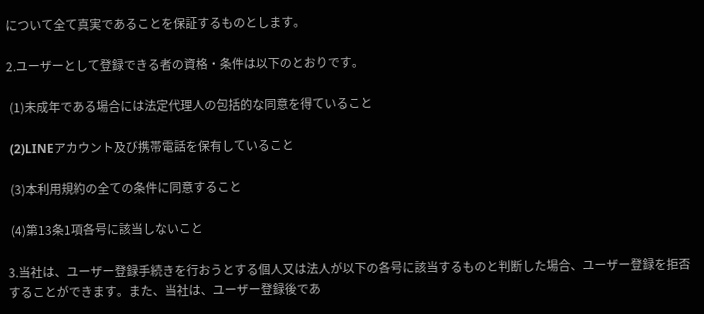について全て真実であることを保証するものとします。

2.ユーザーとして登録できる者の資格・条件は以下のとおりです。

 (1)未成年である場合には法定代理人の包括的な同意を得ていること

 (2)LINEアカウント及び携帯電話を保有していること

 (3)本利用規約の全ての条件に同意すること

 (4)第13条1項各号に該当しないこと

3.当社は、ユーザー登録手続きを行おうとする個人又は法人が以下の各号に該当するものと判断した場合、ユーザー登録を拒否することができます。また、当社は、ユーザー登録後であ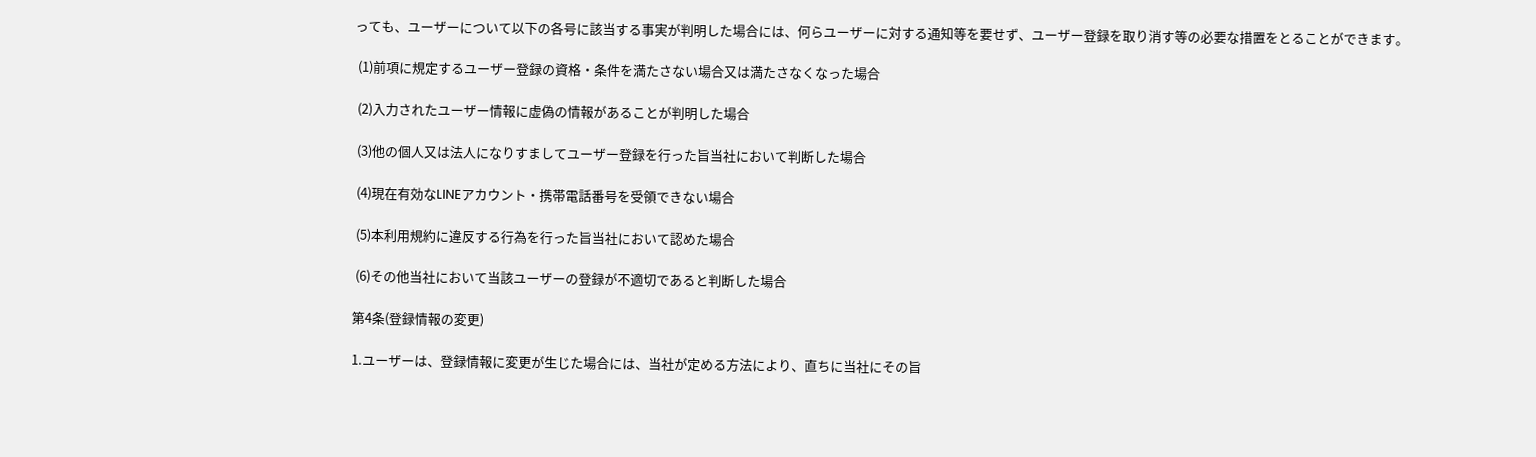っても、ユーザーについて以下の各号に該当する事実が判明した場合には、何らユーザーに対する通知等を要せず、ユーザー登録を取り消す等の必要な措置をとることができます。

 (1)前項に規定するユーザー登録の資格・条件を満たさない場合又は満たさなくなった場合

 (2)入力されたユーザー情報に虚偽の情報があることが判明した場合

 (3)他の個人又は法人になりすましてユーザー登録を行った旨当社において判断した場合

 (4)現在有効なLINEアカウント・携帯電話番号を受領できない場合

 (5)本利用規約に違反する行為を行った旨当社において認めた場合

 (6)その他当社において当該ユーザーの登録が不適切であると判断した場合

第4条(登録情報の変更)

1.ユーザーは、登録情報に変更が生じた場合には、当社が定める方法により、直ちに当社にその旨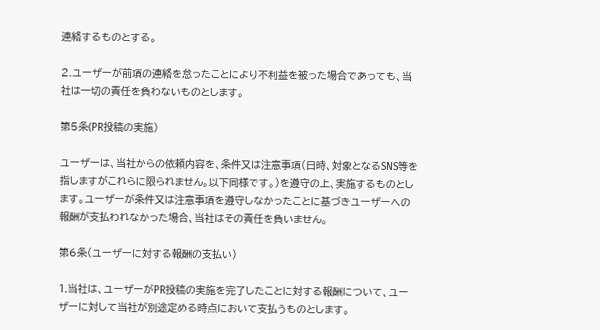連絡するものとする。

2.ユーザーが前項の連絡を怠ったことにより不利益を被った場合であっても、当社は一切の責任を負わないものとします。

第5条(PR投稿の実施)

ユーザーは、当社からの依頼内容を、条件又は注意事項(日時、対象となるSNS等を指しますがこれらに限られません。以下同様です。)を遵守の上、実施するものとします。ユーザーが条件又は注意事項を遵守しなかったことに基づきユーザーへの報酬が支払われなかった場合、当社はその責任を負いません。

第6条(ユーザーに対する報酬の支払い)

1.当社は、ユーザーがPR投稿の実施を完了したことに対する報酬について、ユーザーに対して当社が別途定める時点において支払うものとします。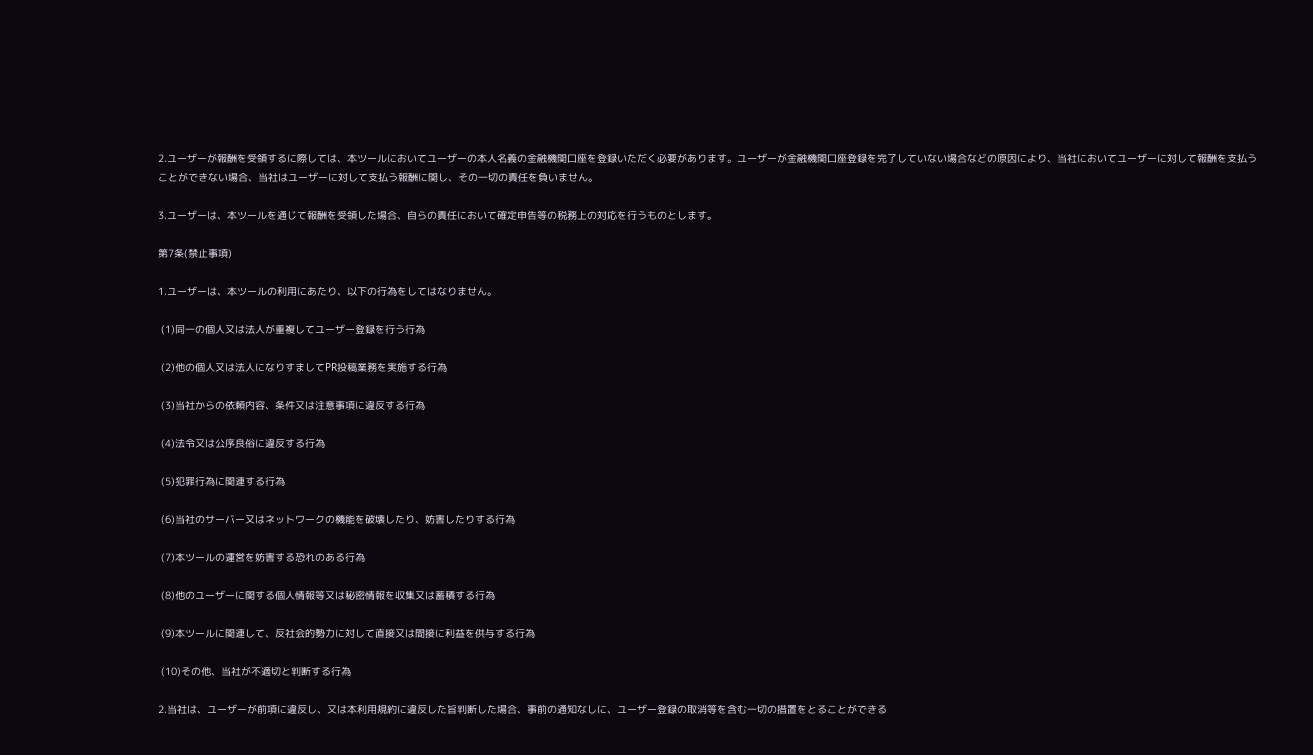2.ユーザーが報酬を受領するに際しては、本ツールにおいてユーザーの本人名義の金融機関口座を登録いただく必要があります。ユーザーが金融機関口座登録を完了していない場合などの原因により、当社においてユーザーに対して報酬を支払うことができない場合、当社はユーザーに対して支払う報酬に関し、その一切の責任を負いません。

3.ユーザーは、本ツールを通じて報酬を受領した場合、自らの責任において確定申告等の税務上の対応を行うものとします。

第7条(禁止事項)

1.ユーザーは、本ツールの利用にあたり、以下の行為をしてはなりません。

 (1)同一の個人又は法人が重複してユーザー登録を行う行為

 (2)他の個人又は法人になりすましてPR投稿業務を実施する行為

 (3)当社からの依頼内容、条件又は注意事項に違反する行為

 (4)法令又は公序良俗に違反する行為

 (5)犯罪行為に関連する行為

 (6)当社のサーバー又はネットワークの機能を破壊したり、妨害したりする行為

 (7)本ツールの運営を妨害する恐れのある行為

 (8)他のユーザーに関する個人情報等又は秘密情報を収集又は蓄積する行為

 (9)本ツールに関連して、反社会的勢力に対して直接又は間接に利益を供与する行為

 (10)その他、当社が不適切と判断する行為

2.当社は、ユーザーが前項に違反し、又は本利用規約に違反した旨判断した場合、事前の通知なしに、ユーザー登録の取消等を含む一切の措置をとることができる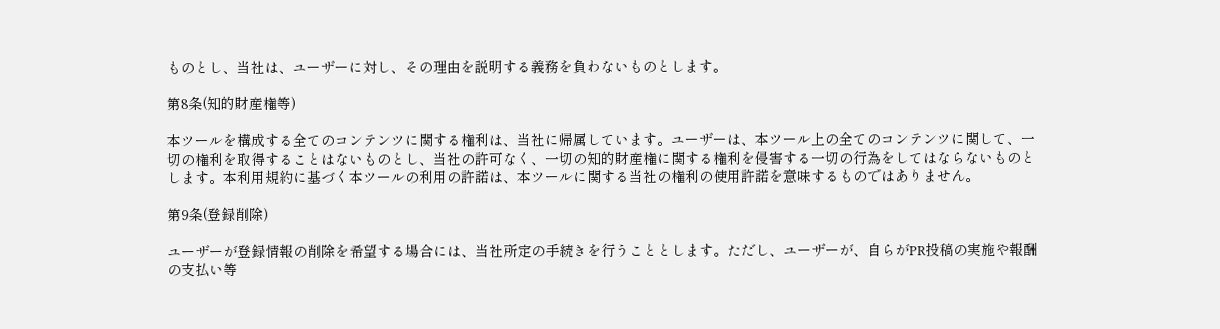ものとし、当社は、ユーザーに対し、その理由を説明する義務を負わないものとします。

第8条(知的財産権等)

本ツールを構成する全てのコンテンツに関する権利は、当社に帰属しています。ユーザーは、本ツール上の全てのコンテンツに関して、一切の権利を取得することはないものとし、当社の許可なく、一切の知的財産権に関する権利を侵害する一切の行為をしてはならないものとします。本利用規約に基づく本ツールの利用の許諾は、本ツールに関する当社の権利の使用許諾を意味するものではありません。

第9条(登録削除)

ユーザーが登録情報の削除を希望する場合には、当社所定の手続きを行うこととします。ただし、ユーザーが、自らがPR投稿の実施や報酬の支払い等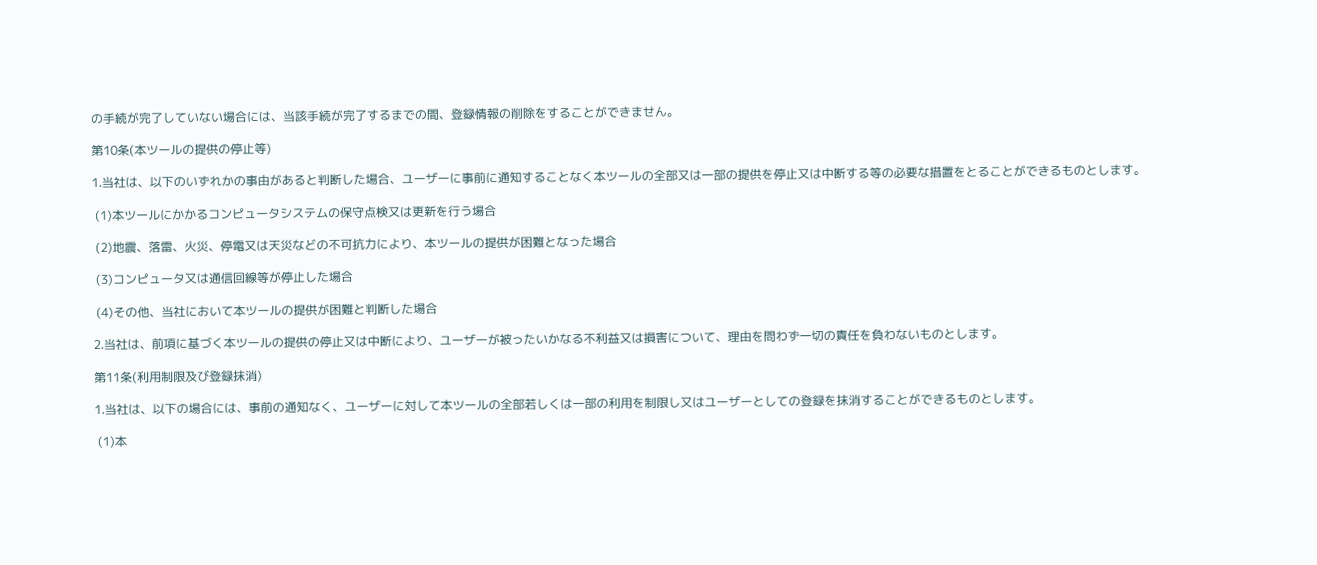の手続が完了していない場合には、当該手続が完了するまでの間、登録情報の削除をすることができません。

第10条(本ツールの提供の停止等)

1.当社は、以下のいずれかの事由があると判断した場合、ユーザーに事前に通知することなく本ツールの全部又は一部の提供を停止又は中断する等の必要な措置をとることができるものとします。

 (1)本ツールにかかるコンピュータシステムの保守点検又は更新を行う場合

 (2)地震、落雷、火災、停電又は天災などの不可抗力により、本ツールの提供が困難となった場合

 (3)コンピュータ又は通信回線等が停止した場合

 (4)その他、当社において本ツールの提供が困難と判断した場合

2.当社は、前項に基づく本ツールの提供の停止又は中断により、ユーザーが被ったいかなる不利益又は損害について、理由を問わず一切の責任を負わないものとします。

第11条(利用制限及び登録抹消)

1.当社は、以下の場合には、事前の通知なく、ユーザーに対して本ツールの全部若しくは一部の利用を制限し又はユーザーとしての登録を抹消することができるものとします。

 (1)本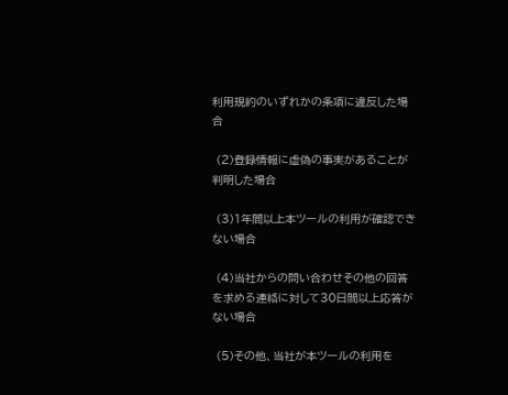利用規約のいずれかの条項に違反した場合

 (2)登録情報に虚偽の事実があることが判明した場合

 (3)1年間以上本ツールの利用が確認できない場合

 (4)当社からの問い合わせその他の回答を求める連絡に対して30日間以上応答がない場合

 (5)その他、当社が本ツールの利用を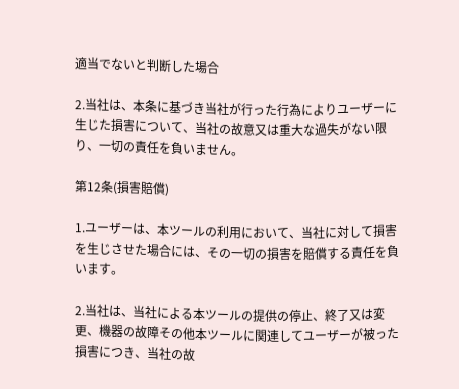適当でないと判断した場合

2.当社は、本条に基づき当社が行った行為によりユーザーに生じた損害について、当社の故意又は重大な過失がない限り、一切の責任を負いません。

第12条(損害賠償)

1.ユーザーは、本ツールの利用において、当社に対して損害を生じさせた場合には、その一切の損害を賠償する責任を負います。

2.当社は、当社による本ツールの提供の停止、終了又は変更、機器の故障その他本ツールに関連してユーザーが被った損害につき、当社の故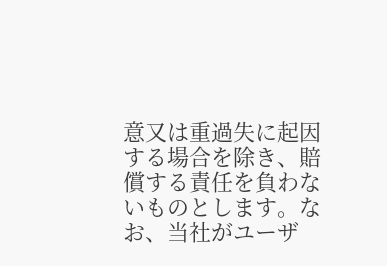意又は重過失に起因する場合を除き、賠償する責任を負わないものとします。なお、当社がユーザ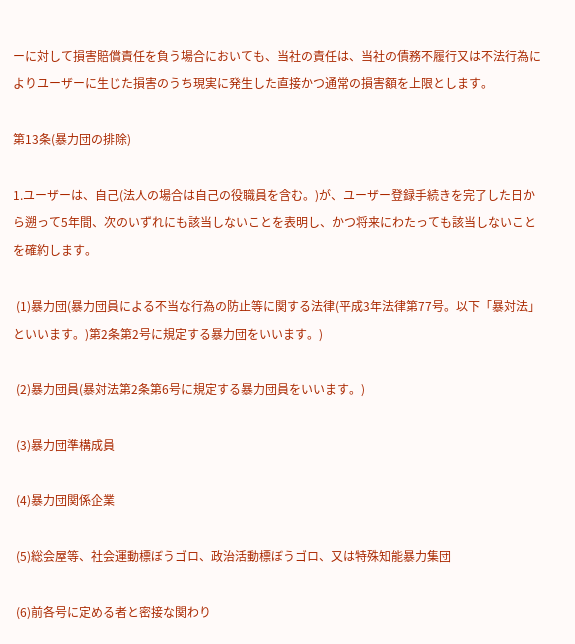ーに対して損害賠償責任を負う場合においても、当社の責任は、当社の債務不履行又は不法行為によりユーザーに生じた損害のうち現実に発生した直接かつ通常の損害額を上限とします。

第13条(暴力団の排除)

1.ユーザーは、自己(法人の場合は自己の役職員を含む。)が、ユーザー登録手続きを完了した日から遡って5年間、次のいずれにも該当しないことを表明し、かつ将来にわたっても該当しないことを確約します。

 (1)暴力団(暴力団員による不当な行為の防止等に関する法律(平成3年法律第77号。以下「暴対法」といいます。)第2条第2号に規定する暴力団をいいます。)

 (2)暴力団員(暴対法第2条第6号に規定する暴力団員をいいます。)

 (3)暴力団準構成員

 (4)暴力団関係企業

 (5)総会屋等、社会運動標ぼうゴロ、政治活動標ぼうゴロ、又は特殊知能暴力集団

 (6)前各号に定める者と密接な関わり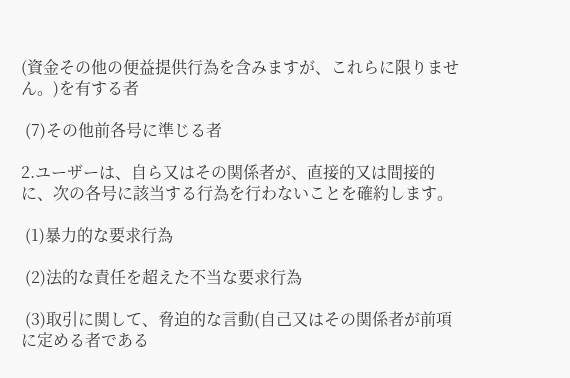(資金その他の便益提供行為を含みますが、これらに限りません。)を有する者

 (7)その他前各号に準じる者

2.ユーザーは、自ら又はその関係者が、直接的又は間接的に、次の各号に該当する行為を行わないことを確約します。

 (1)暴力的な要求行為

 (2)法的な責任を超えた不当な要求行為

 (3)取引に関して、脅迫的な言動(自己又はその関係者が前項に定める者である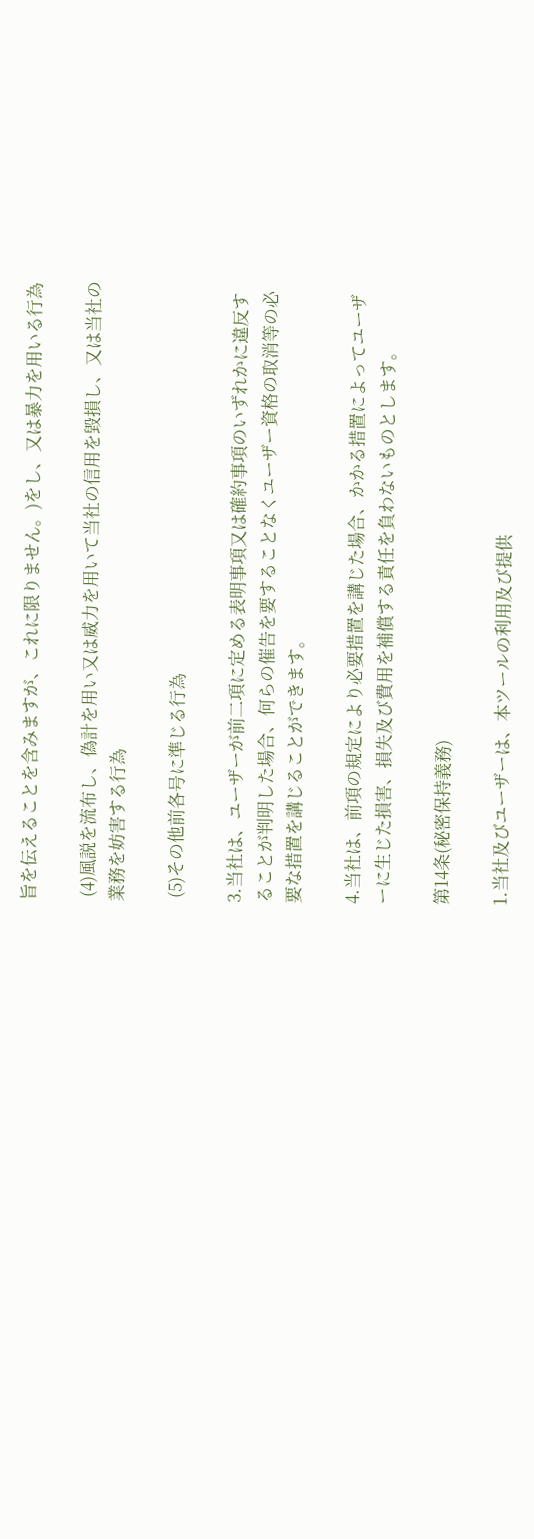旨を伝えることを含みますが、これに限りません。)をし、又は暴力を用いる行為

 (4)風説を流布し、偽計を用い又は威力を用いて当社の信用を毀損し、又は当社の業務を妨害する行為

 (5)その他前各号に準じる行為

3.当社は、ユーザーが前二項に定める表明事項又は確約事項のいずれかに違反することが判明した場合、何らの催告を要することなくユーザー資格の取消等の必要な措置を講じることができます。

4.当社は、前項の規定により必要措置を講じた場合、かかる措置によってユーザーに生じた損害、損失及び費用を補償する責任を負わないものとします。

第14条(秘密保持義務)

1.当社及びユーザーは、本ツールの利用及び提供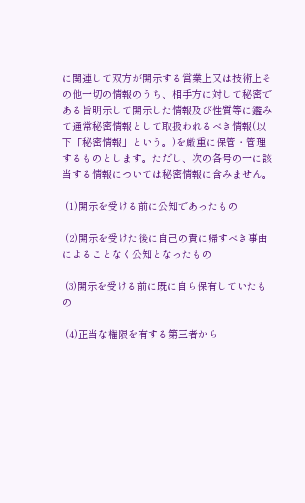に関連して双方が開示する営業上又は技術上その他一切の情報のうち、相手方に対して秘密である旨明示して開示した情報及び性質等に鑑みて通常秘密情報として取扱われるべき情報(以下「秘密情報」という。)を厳重に保管・管理するものとします。ただし、次の各号の一に該当する情報については秘密情報に含みません。

 (1)開示を受ける前に公知であったもの

 (2)開示を受けた後に自己の責に帰すべき事由によることなく公知となったもの

 (3)開示を受ける前に既に自ら保有していたもの

 (4)正当な権限を有する第三者から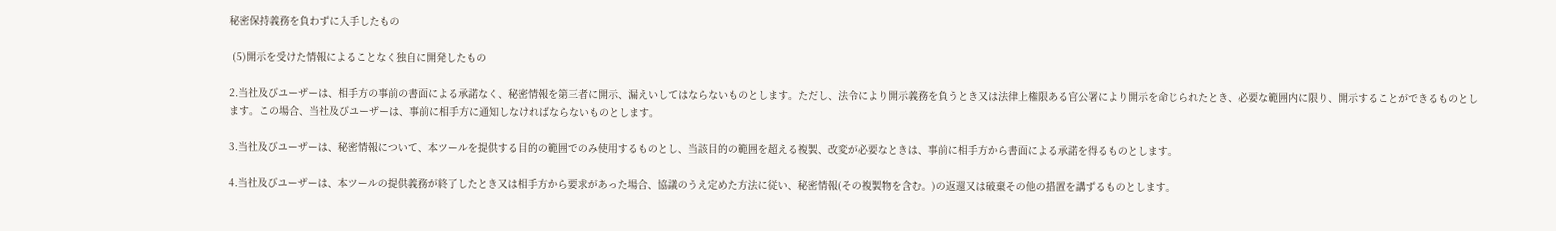秘密保持義務を負わずに入手したもの

 (5)開示を受けた情報によることなく独自に開発したもの

2.当社及びユーザーは、相手方の事前の書面による承諾なく、秘密情報を第三者に開示、漏えいしてはならないものとします。ただし、法令により開示義務を負うとき又は法律上権限ある官公署により開示を命じられたとき、必要な範囲内に限り、開示することができるものとします。この場合、当社及びユーザーは、事前に相手方に通知しなければならないものとします。

3.当社及びユーザーは、秘密情報について、本ツールを提供する目的の範囲でのみ使用するものとし、当該目的の範囲を超える複製、改変が必要なときは、事前に相手方から書面による承諾を得るものとします。

4.当社及びユーザーは、本ツールの提供義務が終了したとき又は相手方から要求があった場合、協議のうえ定めた方法に従い、秘密情報(その複製物を含む。)の返還又は破棄その他の措置を講ずるものとします。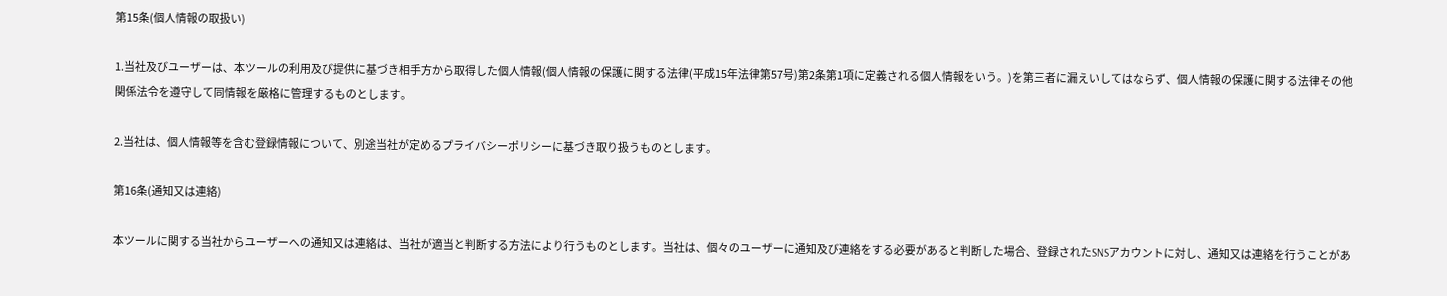第15条(個人情報の取扱い)

1.当社及びユーザーは、本ツールの利用及び提供に基づき相手方から取得した個人情報(個人情報の保護に関する法律(平成15年法律第57号)第2条第1項に定義される個人情報をいう。)を第三者に漏えいしてはならず、個人情報の保護に関する法律その他関係法令を遵守して同情報を厳格に管理するものとします。

2.当社は、個人情報等を含む登録情報について、別途当社が定めるプライバシーポリシーに基づき取り扱うものとします。

第16条(通知又は連絡)

本ツールに関する当社からユーザーへの通知又は連絡は、当社が適当と判断する方法により行うものとします。当社は、個々のユーザーに通知及び連絡をする必要があると判断した場合、登録されたSNSアカウントに対し、通知又は連絡を行うことがあ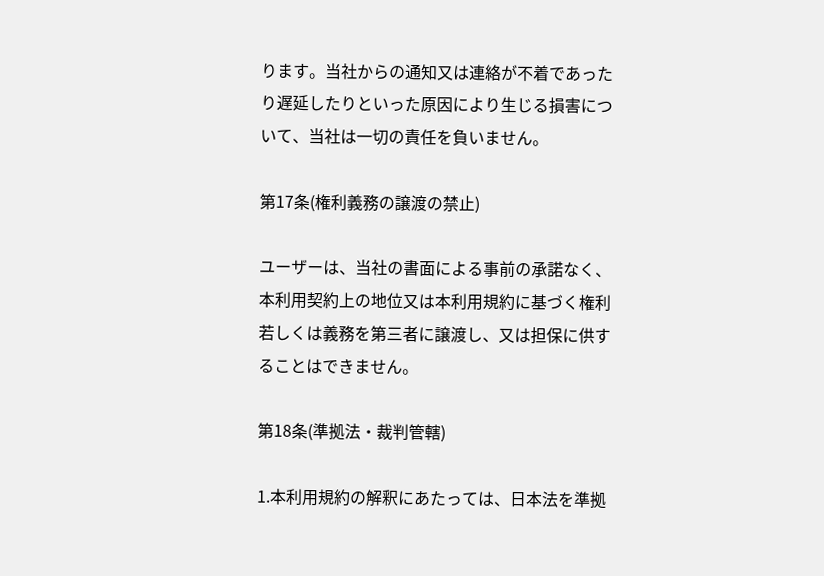ります。当社からの通知又は連絡が不着であったり遅延したりといった原因により生じる損害について、当社は一切の責任を負いません。

第17条(権利義務の譲渡の禁止)

ユーザーは、当社の書面による事前の承諾なく、本利用契約上の地位又は本利用規約に基づく権利若しくは義務を第三者に譲渡し、又は担保に供することはできません。

第18条(準拠法・裁判管轄)

1.本利用規約の解釈にあたっては、日本法を準拠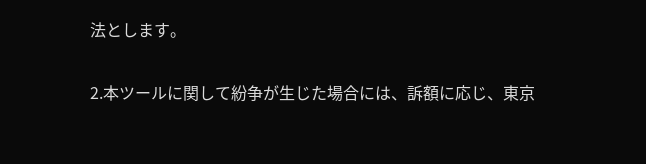法とします。

2.本ツールに関して紛争が生じた場合には、訴額に応じ、東京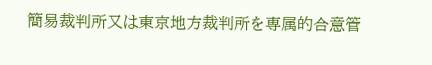簡易裁判所又は東京地方裁判所を専属的合意管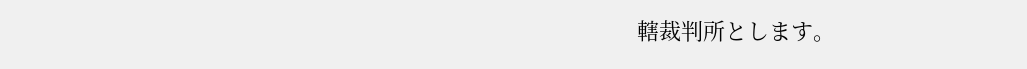轄裁判所とします。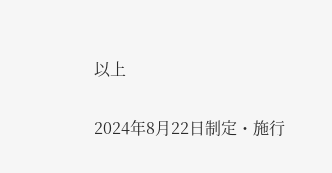以上

2024年8月22日制定・施行